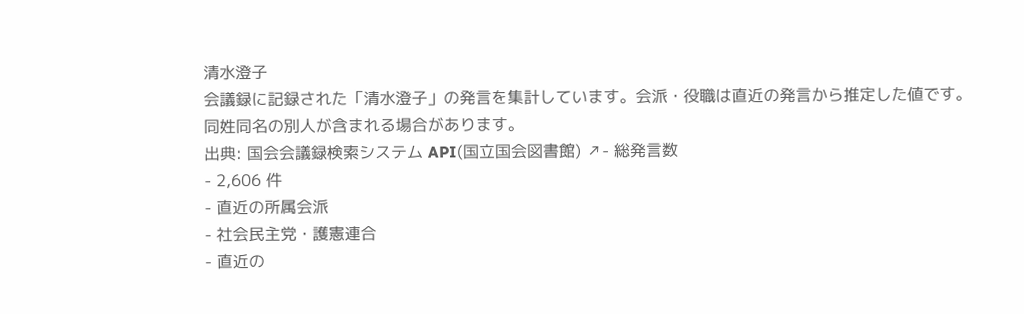清水澄子
会議録に記録された「清水澄子」の発言を集計しています。会派・役職は直近の発言から推定した値です。同姓同名の別人が含まれる場合があります。
出典: 国会会議録検索システム API(国立国会図書館) ↗- 総発言数
- 2,606 件
- 直近の所属会派
- 社会民主党・護憲連合
- 直近の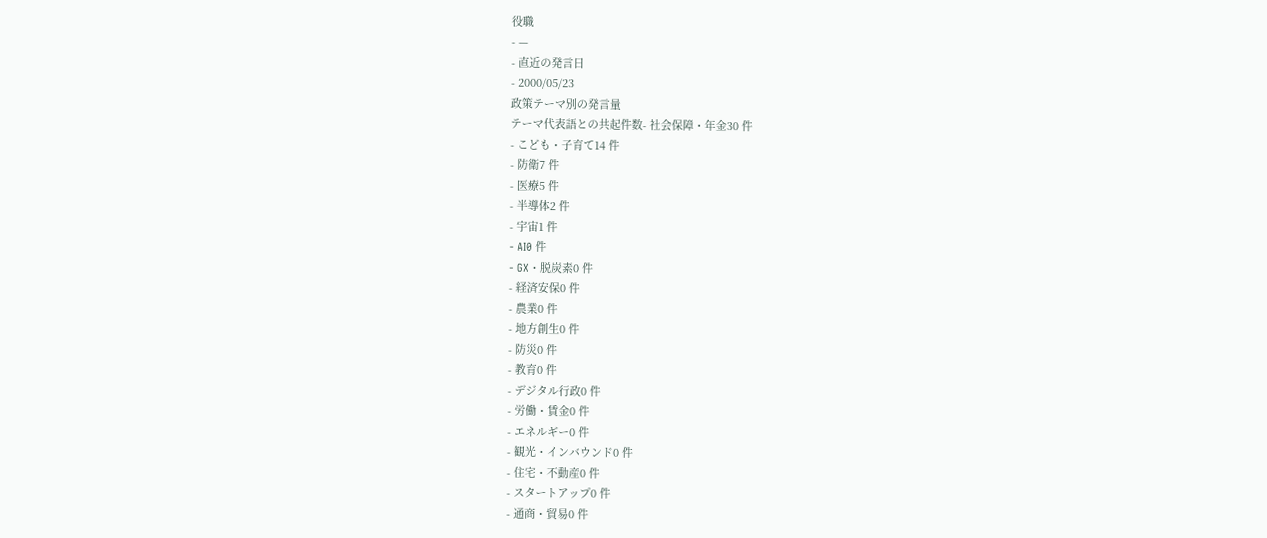役職
- —
- 直近の発言日
- 2000/05/23
政策テーマ別の発言量
テーマ代表語との共起件数- 社会保障・年金30 件
- こども・子育て14 件
- 防衛7 件
- 医療5 件
- 半導体2 件
- 宇宙1 件
- AI0 件
- GX・脱炭素0 件
- 経済安保0 件
- 農業0 件
- 地方創生0 件
- 防災0 件
- 教育0 件
- デジタル行政0 件
- 労働・賃金0 件
- エネルギー0 件
- 観光・インバウンド0 件
- 住宅・不動産0 件
- スタートアップ0 件
- 通商・貿易0 件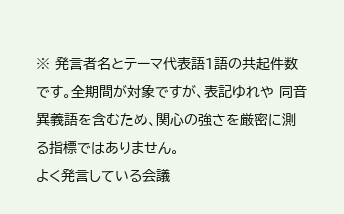※ 発言者名とテーマ代表語1語の共起件数です。全期間が対象ですが、表記ゆれや 同音異義語を含むため、関心の強さを厳密に測る指標ではありません。
よく発言している会議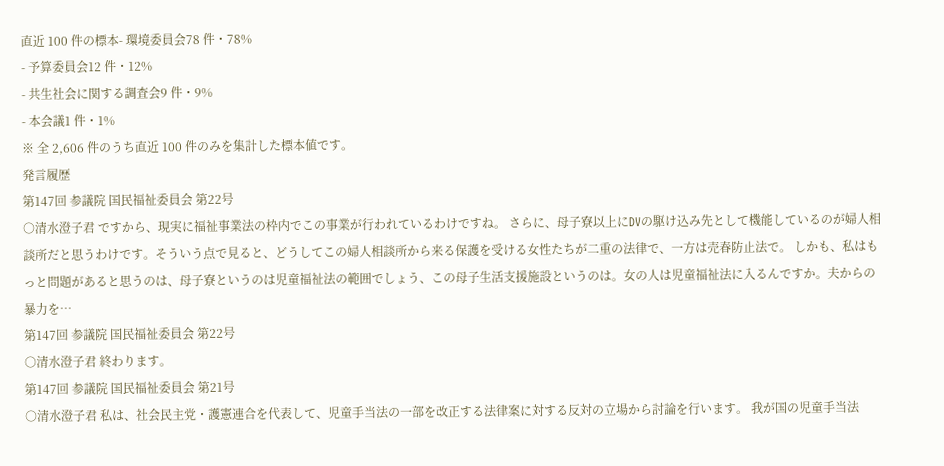直近 100 件の標本- 環境委員会78 件・78%
- 予算委員会12 件・12%
- 共生社会に関する調査会9 件・9%
- 本会議1 件・1%
※ 全 2,606 件のうち直近 100 件のみを集計した標本値です。
発言履歴
第147回 参議院 国民福祉委員会 第22号
○清水澄子君 ですから、現実に福祉事業法の枠内でこの事業が行われているわけですね。 さらに、母子寮以上にDVの駆け込み先として機能しているのが婦人相談所だと思うわけです。そういう点で見ると、どうしてこの婦人相談所から来る保護を受ける女性たちが二重の法律で、一方は売春防止法で。 しかも、私はもっと問題があると思うのは、母子寮というのは児童福祉法の範囲でしょう、この母子生活支援施設というのは。女の人は児童福祉法に入るんですか。夫からの暴力を…
第147回 参議院 国民福祉委員会 第22号
○清水澄子君 終わります。
第147回 参議院 国民福祉委員会 第21号
○清水澄子君 私は、社会民主党・護憲連合を代表して、児童手当法の一部を改正する法律案に対する反対の立場から討論を行います。 我が国の児童手当法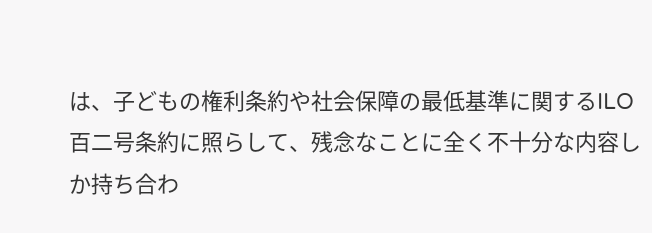は、子どもの権利条約や社会保障の最低基準に関するILO百二号条約に照らして、残念なことに全く不十分な内容しか持ち合わ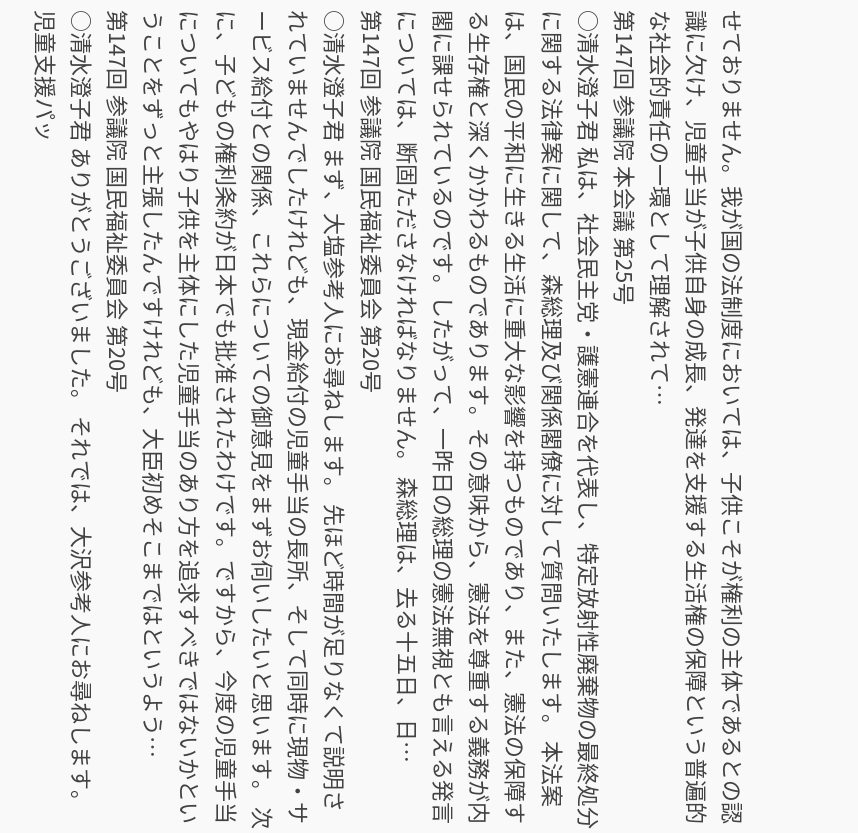せておりません。我が国の法制度においては、子供こそが権利の主体であるとの認識に欠け、児童手当が子供自身の成長、発達を支援する生活権の保障という普遍的な社会的責任の一環として理解されて…
第147回 参議院 本会議 第25号
○清水澄子君 私は、社会民主党・護憲連合を代表し、特定放射性廃棄物の最終処分に関する法律案に関して、森総理及び関係閣僚に対して質問いたします。 本法案は、国民の平和に生きる生活に重大な影響を持つものであり、また、憲法の保障する生存権と深くかかわるものであります。その意味から、憲法を尊重する義務が内閣に課せられているのです。したがって、一昨日の総理の憲法無視とも言える発言については、断固たださなければなりません。 森総理は、去る十五日、日…
第147回 参議院 国民福祉委員会 第20号
○清水澄子君 まず、大塩参考人にお尋ねします。 先ほど時間が足りなくて説明されていませんでしたけれども、現金給付の児童手当の長所、そして同時に現物・サービス給付との関係、これらについての御意見をまずお伺いしたいと思います。 次に、子どもの権利条約が日本でも批准されたわけです。ですから、今度の児童手当についてもやはり子供を主体にした児童手当のあり方を追求すべきではないかということをずっと主張したんですけれども、大臣初めそこまではというよう…
第147回 参議院 国民福祉委員会 第20号
○清水澄子君 ありがとうございました。 それでは、大沢参考人にお尋ねします。 児童支援パッ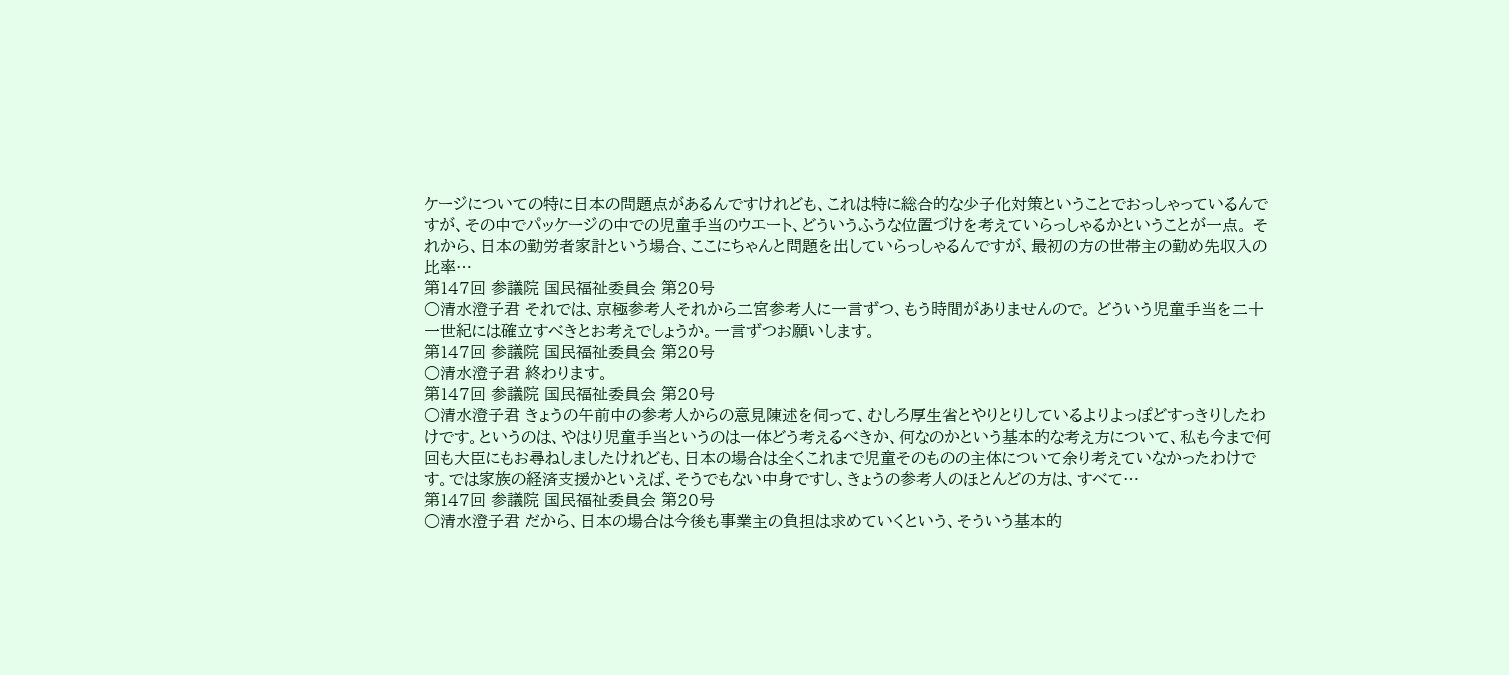ケージについての特に日本の問題点があるんですけれども、これは特に総合的な少子化対策ということでおっしゃっているんですが、その中でパッケージの中での児童手当のウエート、どういうふうな位置づけを考えていらっしゃるかということが一点。 それから、日本の勤労者家計という場合、ここにちゃんと問題を出していらっしゃるんですが、最初の方の世帯主の勤め先収入の比率…
第147回 参議院 国民福祉委員会 第20号
○清水澄子君 それでは、京極参考人それから二宮参考人に一言ずつ、もう時間がありませんので。 どういう児童手当を二十一世紀には確立すべきとお考えでしょうか。一言ずつお願いします。
第147回 参議院 国民福祉委員会 第20号
○清水澄子君 終わります。
第147回 参議院 国民福祉委員会 第20号
○清水澄子君 きょうの午前中の参考人からの意見陳述を伺って、むしろ厚生省とやりとりしているよりよっぽどすっきりしたわけです。というのは、やはり児童手当というのは一体どう考えるべきか、何なのかという基本的な考え方について、私も今まで何回も大臣にもお尋ねしましたけれども、日本の場合は全くこれまで児童そのものの主体について余り考えていなかったわけです。では家族の経済支援かといえば、そうでもない中身ですし、きょうの参考人のほとんどの方は、すべて…
第147回 参議院 国民福祉委員会 第20号
○清水澄子君 だから、日本の場合は今後も事業主の負担は求めていくという、そういう基本的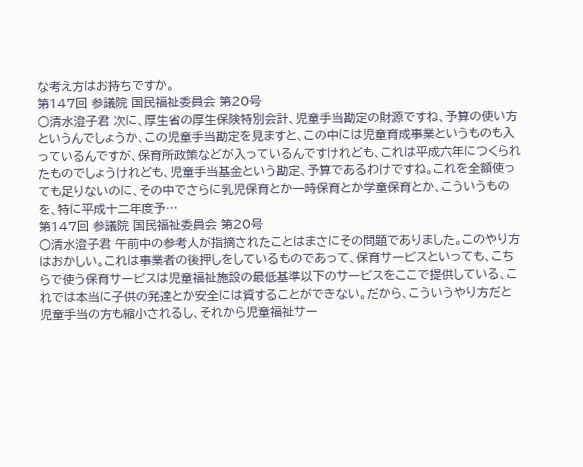な考え方はお持ちですか。
第147回 参議院 国民福祉委員会 第20号
○清水澄子君 次に、厚生省の厚生保険特別会計、児童手当勘定の財源ですね、予算の使い方というんでしょうか、この児童手当勘定を見ますと、この中には児童育成事業というものも入っているんですが、保育所政策などが入っているんですけれども、これは平成六年につくられたものでしょうけれども、児童手当基金という勘定、予算であるわけですね。これを全額使っても足りないのに、その中でさらに乳児保育とか一時保育とか学童保育とか、こういうものを、特に平成十二年度予…
第147回 参議院 国民福祉委員会 第20号
○清水澄子君 午前中の参考人が指摘されたことはまさにその問題でありました。このやり方はおかしい。これは事業者の後押しをしているものであって、保育サービスといっても、こちらで使う保育サービスは児童福祉施設の最低基準以下のサービスをここで提供している、これでは本当に子供の発達とか安全には資することができない。だから、こういうやり方だと児童手当の方も縮小されるし、それから児童福祉サー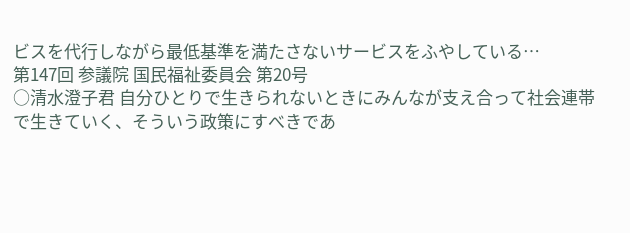ビスを代行しながら最低基準を満たさないサービスをふやしている…
第147回 参議院 国民福祉委員会 第20号
○清水澄子君 自分ひとりで生きられないときにみんなが支え合って社会連帯で生きていく、そういう政策にすべきであ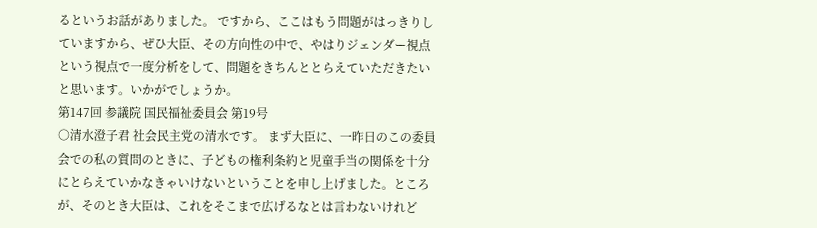るというお話がありました。 ですから、ここはもう問題がはっきりしていますから、ぜひ大臣、その方向性の中で、やはりジェンダー視点という視点で一度分析をして、問題をきちんととらえていただきたいと思います。いかがでしょうか。
第147回 参議院 国民福祉委員会 第19号
○清水澄子君 社会民主党の清水です。 まず大臣に、一昨日のこの委員会での私の質問のときに、子どもの権利条約と児童手当の関係を十分にとらえていかなきゃいけないということを申し上げました。ところが、そのとき大臣は、これをそこまで広げるなとは言わないけれど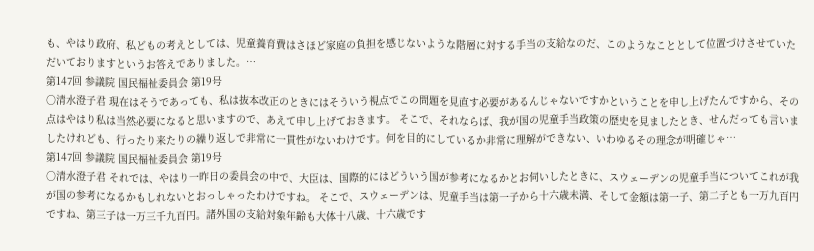も、やはり政府、私どもの考えとしては、児童養育費はさほど家庭の負担を感じないような階層に対する手当の支給なのだ、このようなこととして位置づけさせていただいておりますというお答えでありました。…
第147回 参議院 国民福祉委員会 第19号
○清水澄子君 現在はそうであっても、私は抜本改正のときにはそういう視点でこの問題を見直す必要があるんじゃないですかということを申し上げたんですから、その点はやはり私は当然必要になると思いますので、あえて申し上げておきます。 そこで、それならば、我が国の児童手当政策の歴史を見ましたとき、せんだっても言いましたけれども、行ったり来たりの繰り返しで非常に一貫性がないわけです。何を目的にしているか非常に理解ができない、いわゆるその理念が明確じゃ…
第147回 参議院 国民福祉委員会 第19号
○清水澄子君 それでは、やはり一昨日の委員会の中で、大臣は、国際的にはどういう国が参考になるかとお伺いしたときに、スウェーデンの児童手当についてこれが我が国の参考になるかもしれないとおっしゃったわけですね。 そこで、スウェーデンは、児童手当は第一子から十六歳未満、そして金額は第一子、第二子とも一万九百円ですね、第三子は一万三千九百円。諸外国の支給対象年齢も大体十八歳、十六歳です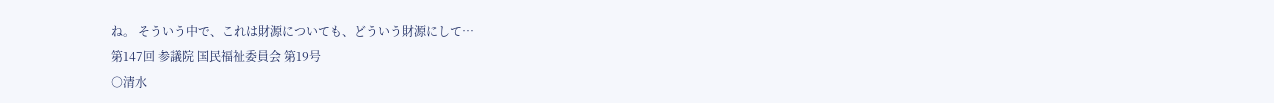ね。 そういう中で、これは財源についても、どういう財源にして…
第147回 参議院 国民福祉委員会 第19号
○清水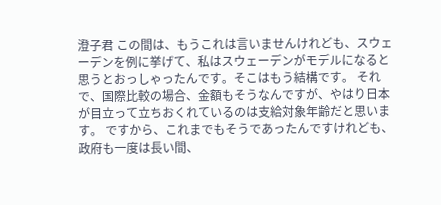澄子君 この間は、もうこれは言いませんけれども、スウェーデンを例に挙げて、私はスウェーデンがモデルになると思うとおっしゃったんです。そこはもう結構です。 それで、国際比較の場合、金額もそうなんですが、やはり日本が目立って立ちおくれているのは支給対象年齢だと思います。 ですから、これまでもそうであったんですけれども、政府も一度は長い間、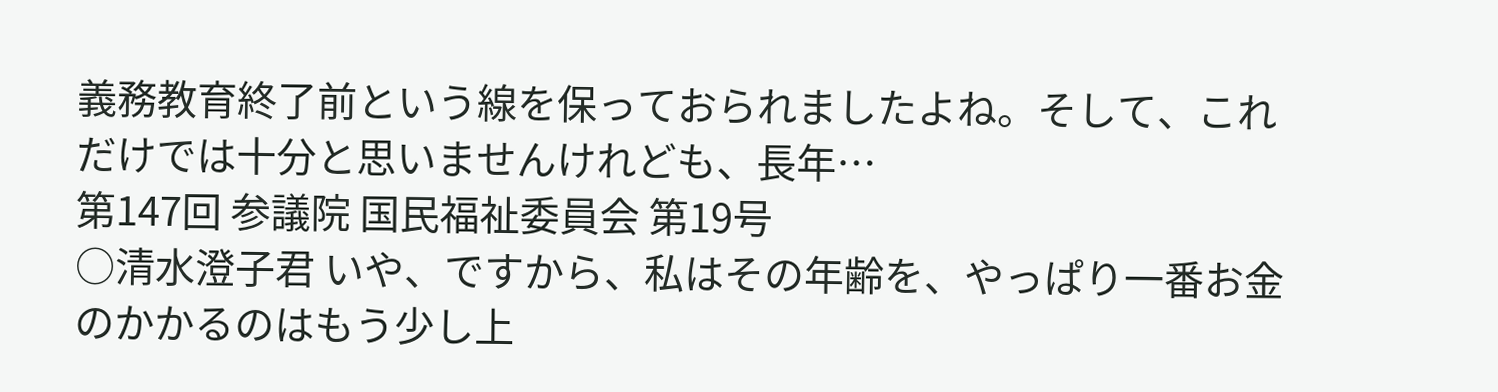義務教育終了前という線を保っておられましたよね。そして、これだけでは十分と思いませんけれども、長年…
第147回 参議院 国民福祉委員会 第19号
○清水澄子君 いや、ですから、私はその年齢を、やっぱり一番お金のかかるのはもう少し上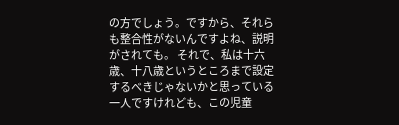の方でしょう。ですから、それらも整合性がないんですよね、説明がされても。 それで、私は十六歳、十八歳というところまで設定するべきじゃないかと思っている一人ですけれども、この児童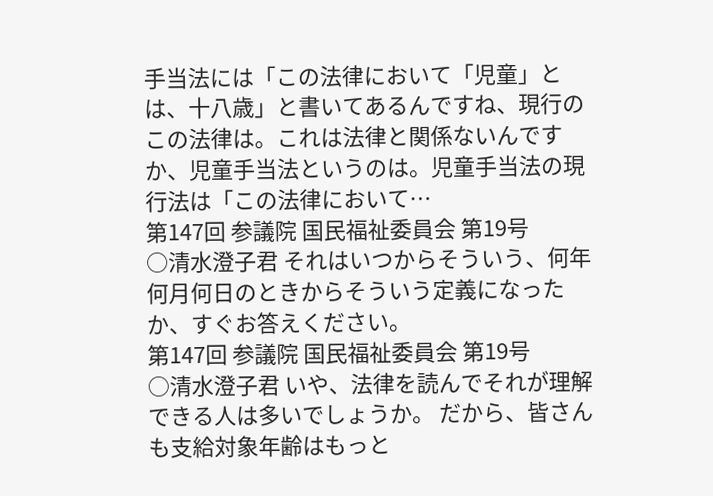手当法には「この法律において「児童」とは、十八歳」と書いてあるんですね、現行のこの法律は。これは法律と関係ないんですか、児童手当法というのは。児童手当法の現行法は「この法律において…
第147回 参議院 国民福祉委員会 第19号
○清水澄子君 それはいつからそういう、何年何月何日のときからそういう定義になったか、すぐお答えください。
第147回 参議院 国民福祉委員会 第19号
○清水澄子君 いや、法律を読んでそれが理解できる人は多いでしょうか。 だから、皆さんも支給対象年齢はもっと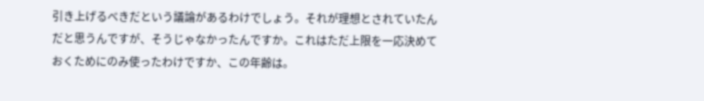引き上げるべきだという議論があるわけでしょう。それが理想とされていたんだと思うんですが、そうじゃなかったんですか。これはただ上限を一応決めておくためにのみ使ったわけですか、この年齢は。